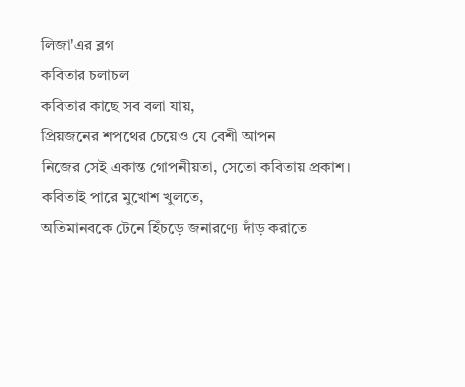লিজা'এর ব্লগ
কবিতার চলাচল
কবিতার কাছে সব বলা যায়,
প্রিয়জনের শপথের চেয়েও যে বেশী আপন
নিজের সেই একান্ত গোপনীয়তা, সেতো কবিতায় প্রকাশ।
কবিতাই পারে মুখোশ খুলতে,
অতিমানবকে টেনে হিঁচড়ে জনারণ্যে দাঁড় করাতে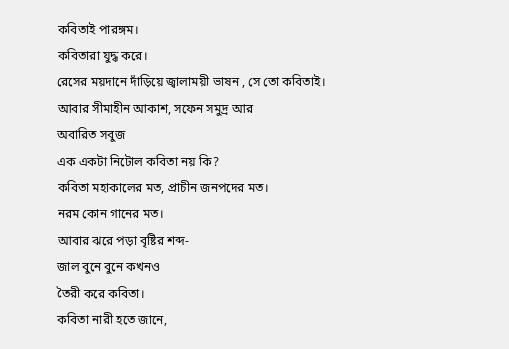কবিতাই পারঙ্গম।
কবিতারা যুদ্ধ করে।
রেসের ময়দানে দাঁড়িয়ে জ্বালাময়ী ভাষন , সে তো কবিতাই।
আবার সীমাহীন আকাশ, সফেন সমুদ্র আর
অবারিত সবুজ
এক একটা নিটোল কবিতা নয় কি?
কবিতা মহাকালের মত, প্রাচীন জনপদের মত।
নরম কোন গানের মত।
আবার ঝরে পড়া বৃষ্টির শব্দ-
জাল বুনে বুনে কখনও
তৈরী করে কবিতা।
কবিতা নারী হতে জানে,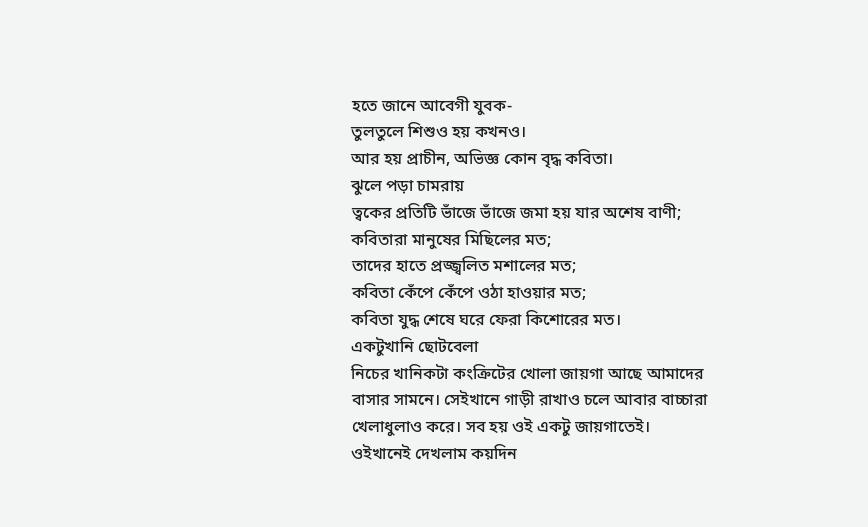হতে জানে আবেগী যুবক-
তুলতুলে শিশুও হয় কখনও।
আর হয় প্রাচীন, অভিজ্ঞ কোন বৃদ্ধ কবিতা।
ঝুলে পড়া চামরায়
ত্বকের প্রতিটি ভাঁজে ভাঁজে জমা হয় যার অশেষ বাণী;
কবিতারা মানুষের মিছিলের মত;
তাদের হাতে প্রজ্জ্বলিত মশালের মত;
কবিতা কেঁপে কেঁপে ওঠা হাওয়ার মত;
কবিতা যুদ্ধ শেষে ঘরে ফেরা কিশোরের মত।
একটুখানি ছোটবেলা
নিচের খানিকটা কংক্রিটের খোলা জায়গা আছে আমাদের বাসার সামনে। সেইখানে গাড়ী রাখাও চলে আবার বাচ্চারা খেলাধুলাও করে। সব হয় ওই একটু জায়গাতেই। ওইখানেই দেখলাম কয়দিন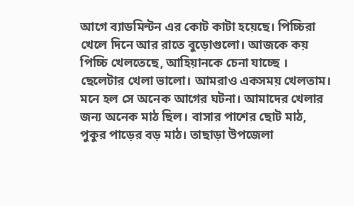আগে ব্যাডমিন্টন এর কোট কাটা হয়েছে। পিচ্চিরা খেলে দিনে আর রাতে বুড়োগুলো। আজকে কয় পিচ্চি খেলতেছে, আহিয়ানকে চেনা যাচ্ছে । ছেলেটার খেলা ভালো। আমরাও একসময় খেলতাম। মনে হল সে অনেক আগের ঘটনা। আমাদের খেলার জন্য অনেক মাঠ ছিল। বাসার পাশের ছোট মাঠ, পুকুর পাড়ের বড় মাঠ। তাছাড়া উপজেলা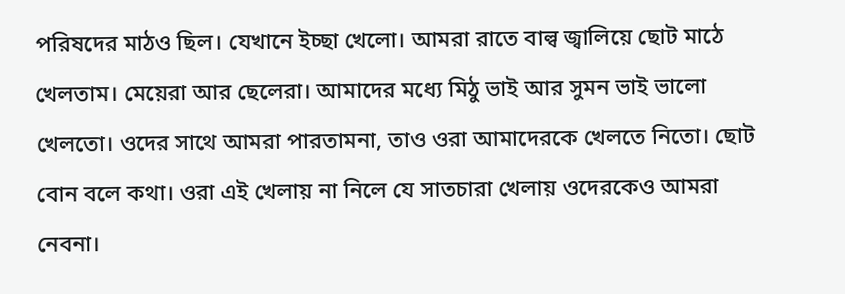পরিষদের মাঠও ছিল। যেখানে ইচ্ছা খেলো। আমরা রাতে বাল্ব জ্বালিয়ে ছোট মাঠে খেলতাম। মেয়েরা আর ছেলেরা। আমাদের মধ্যে মিঠু ভাই আর সুমন ভাই ভালো খেলতো। ওদের সাথে আমরা পারতামনা, তাও ওরা আমাদেরকে খেলতে নিতো। ছোট বোন বলে কথা। ওরা এই খেলায় না নিলে যে সাতচারা খেলায় ওদেরকেও আমরা নেবনা।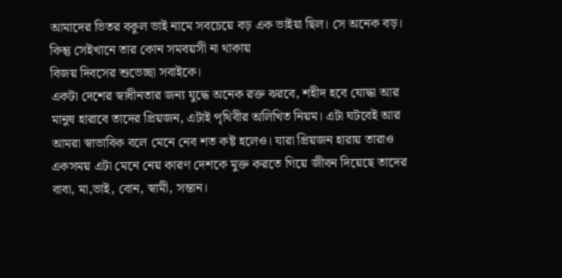আমাদের ভিতর বকুল ভাই নামে সবচেয়ে বড় এক ভাইয়া ছিল। সে অনেক বড়। কিন্তু সেইখানে তার কোন সমবয়সী না থাকায়
বিজয় দিবসের শুভেচ্ছা সবাইকে।
একটা দেশের স্বাধীনতার জন্য যুদ্ধে অনেক রক্ত ঝরবে, শহীদ হবে যোদ্ধা আর মানুষ হারাবে তাদের প্রিয়জন, এটাই পৃথিবীর অলিখিত নিয়ম। এটা ঘটবেই আর আমরা স্বাভাবিক বলে মেনে নেব শত কষ্ট হলেও। যারা প্রিয়জন হারায় তারাও একসময় এটা মেনে নেয় কারণ দেশকে মুক্ত করতে গিয়ে জীবন দিয়েছে তাদের বাবা, মা,ভাই, বোন, স্বামী, সন্তান।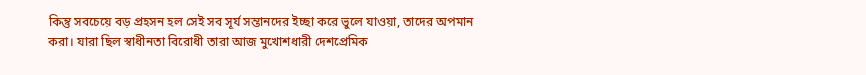কিন্তু সবচেয়ে বড় প্রহসন হল সেই সব সূর্য সন্তানদের ইচ্ছা করে ভুলে যাওয়া, তাদের অপমান করা। যারা ছিল স্বাধীনতা বিরোধী তারা আজ মুখোশধারী দেশপ্রেমিক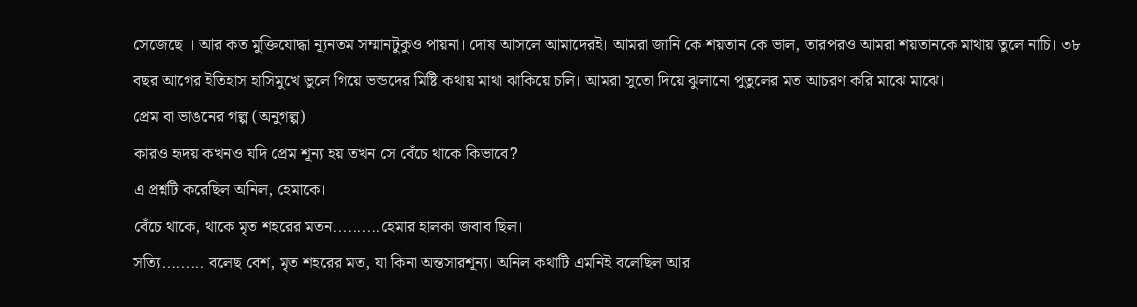সেজেছে । আর কত মুক্তিযোদ্ধা ন্যূনতম সম্মানটুকুও পায়না। দোষ আসলে আমাদেরই। আমরা জানি কে শয়তান কে ভাল, তারপরও আমরা শয়তানকে মাথায় তুলে নাচি। ৩৮ বছর আগের ইতিহাস হাসিমুখে ভুলে গিয়ে ভন্ডদের মিষ্টি কথায় মাথা ঝাকিয়ে চলি। আমরা সুতো দিয়ে ঝুলানো পুতুলের মত আচরণ করি মাঝে মাঝে।
প্রেম বা ভাঙনের গল্প (অনুগল্প)
কারও হৃদয় কখনও যদি প্রেম শূন্য হয় তখন সে বেঁচে থাকে কিভাবে?
এ প্রশ্নটি করেছিল অনিল, হেমাকে।
বেঁচে থাকে, থাকে মৃত শহরের মতন..........হেমার হালকা জবাব ছিল।
সত্যি......... বলেছ বেশ, মৃত শহরের মত, যা কিনা অন্তসারশূন্য। অনিল কথাটি এমনিই বলেছিল আর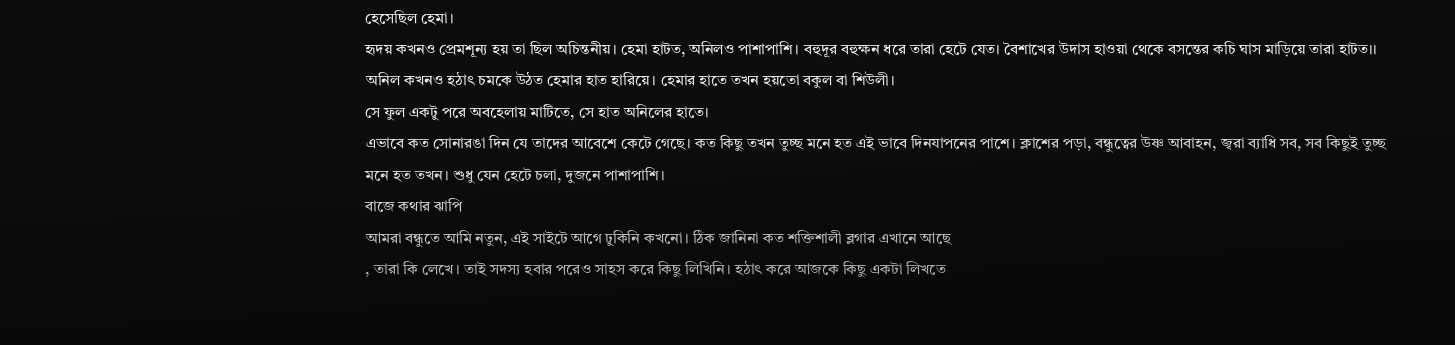হেসেছিল হেমা।
হৃদয় কখনও প্রেমশূন্য হয় তা ছিল অচিন্তনীয়। হেমা হাটত, অনিলও পাশাপাশি। বহুদূর বহুক্ষন ধরে তারা হেটে যেত। বৈশাখের উদাস হাওয়া থেকে বসন্তের কচি ঘাস মাড়িয়ে তারা হাটত।। অনিল কখনও হঠাৎ চমকে উঠত হেমার হাত হারিয়ে। হেমার হাতে তখন হয়তো বকুল বা শিউলী।
সে ফুল একটু পরে অবহেলায় মাটিতে, সে হাত অনিলের হাতে।
এভাবে কত সোনারঙা দিন যে তাদের আবেশে কেটে গেছে। কত কিছু তখন তুচ্ছ মনে হত এই ভাবে দিনযাপনের পাশে। ক্লাশের পড়া, বন্ধুত্বের উষ্ণ আবাহন, জ্বরা ব্যাধি সব, সব কিছুই তুচ্ছ মনে হত তখন। শুধু যেন হেটে চলা, দুজনে পাশাপাশি।
বাজে কথার ঝাপি
আমরা বন্ধুতে আমি নতুন, এই সাইটে আগে ঢুকিনি কখনো। ঠিক জানিনা কত শক্তিশালী ব্লগার এখানে আছে
, তারা কি লেখে। তাই সদস্য হবার পরেও সাহস করে কিছু লিখিনি। হঠাৎ করে আজকে কিছু একটা লিখতে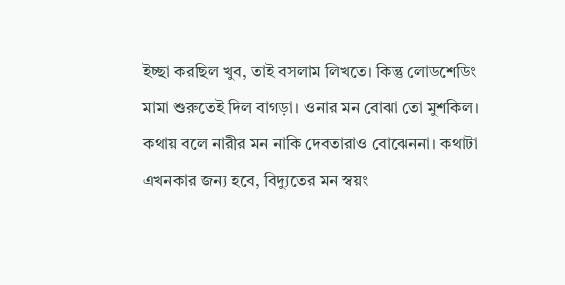ইচ্ছা করছিল খুব, তাই বসলাম লিখতে। কিন্তু লোডশেডিং মামা শুরুতেই দিল বাগড়া। ওনার মন বোঝা তো মুশকিল। কথায় বলে নারীর মন নাকি দেবতারাও বোঝেননা। কথাটা এখনকার জন্য হবে, বিদ্যুতের মন স্বয়ং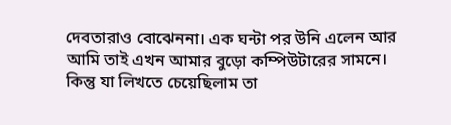দেবতারাও বোঝেননা। এক ঘন্টা পর উনি এলেন আর আমি তাই এখন আমার বুড়ো কম্পিউটারের সামনে।
কিন্তু যা লিখতে চেয়েছিলাম তা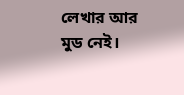লেখার আর মুড নেই।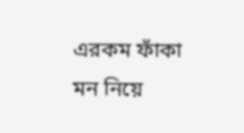এরকম ফাঁকা মন নিয়ে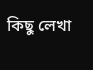কিছু লেখা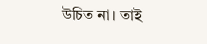উচিত না। তাই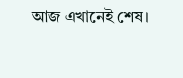আজ এখানেই শেষ।